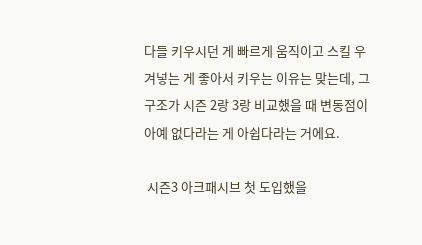다들 키우시던 게 빠르게 움직이고 스킬 우겨넣는 게 좋아서 키우는 이유는 맞는데, 그 구조가 시즌 2랑 3랑 비교했을 때 변동점이 아예 없다라는 게 아쉽다라는 거에요.

 시즌3 아크패시브 첫 도입했을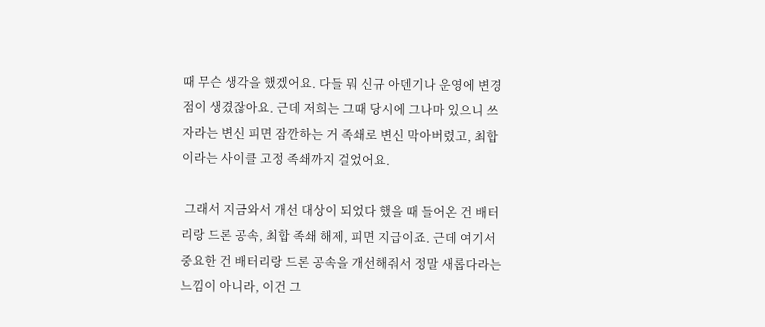때 무슨 생각을 했겠어요. 다들 뭐 신규 아덴기나 운영에 변경점이 생겼잖아요. 근데 저희는 그때 당시에 그나마 있으니 쓰자라는 변신 피면 잠깐하는 거 족쇄로 변신 막아버렸고, 최합이라는 사이클 고정 족쇄까지 걸었어요.

 그래서 지금와서 개선 대상이 되었다 했을 때 들어온 건 배터리랑 드론 공속, 최합 족쇄 해제, 피면 지급이죠. 근데 여기서 중요한 건 배터리랑 드론 공속을 개선해줘서 정말 새롭다라는 느낌이 아니라, 이건 그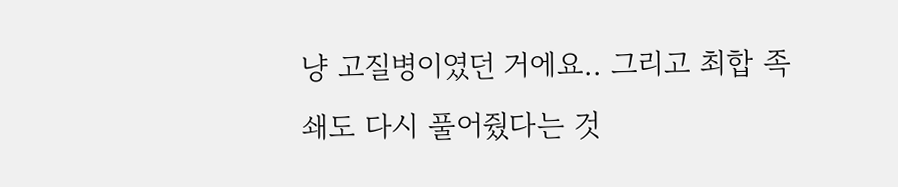냥 고질병이였던 거에요.. 그리고 최합 족쇄도 다시 풀어줬다는 것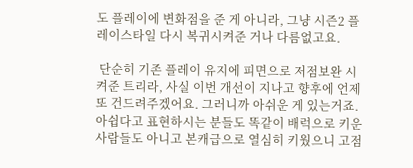도 플레이에 변화점을 준 게 아니라, 그냥 시즌2 플레이스타일 다시 복귀시켜준 거나 다름없고요.

 단순히 기존 플레이 유지에 피면으로 저점보완 시켜준 트리라, 사실 이번 개선이 지나고 향후에 언제 또 건드려주겠어요. 그러니까 아쉬운 게 있는거죠. 아쉽다고 표현하시는 분들도 똑같이 배럭으로 키운 사람들도 아니고 본캐급으로 열심히 키웠으니 고점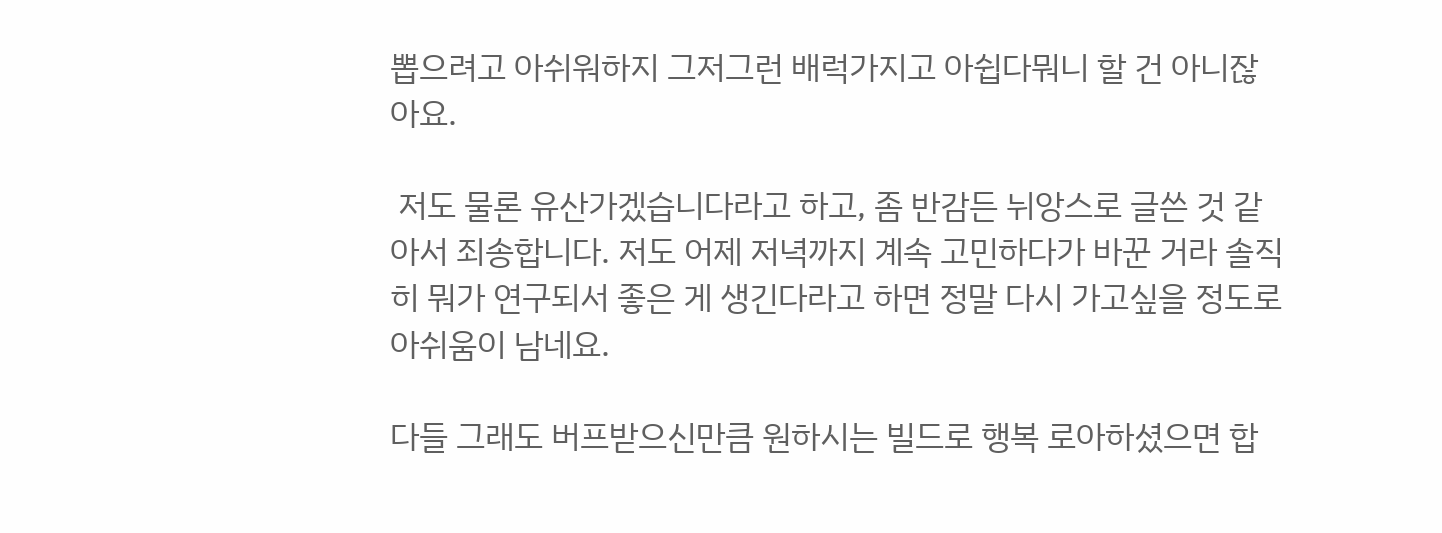뽑으려고 아쉬워하지 그저그런 배럭가지고 아쉽다뭐니 할 건 아니잖아요.

 저도 물론 유산가겠습니다라고 하고, 좀 반감든 뉘앙스로 글쓴 것 같아서 죄송합니다. 저도 어제 저녁까지 계속 고민하다가 바꾼 거라 솔직히 뭐가 연구되서 좋은 게 생긴다라고 하면 정말 다시 가고싶을 정도로 아쉬움이 남네요.

다들 그래도 버프받으신만큼 원하시는 빌드로 행복 로아하셨으면 합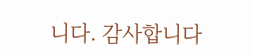니다. 감사합니다